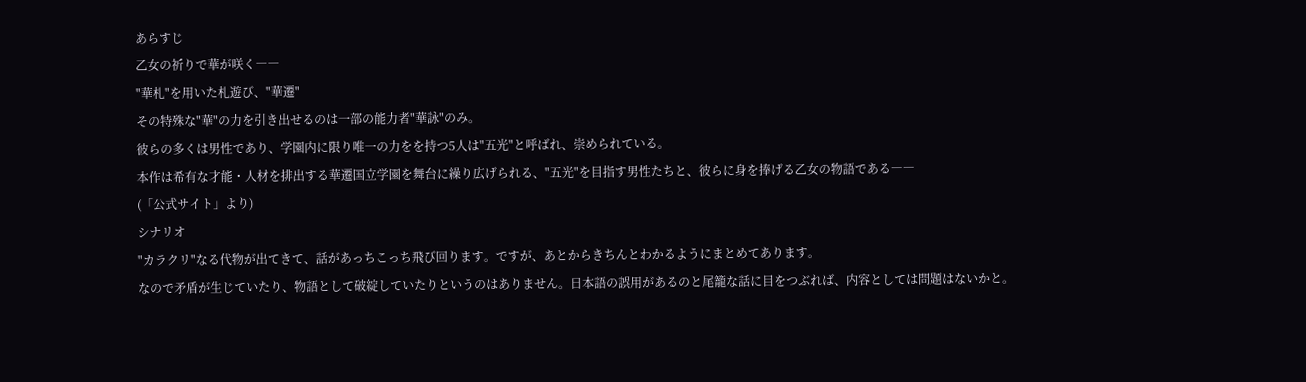あらすじ
乙女の祈りで華が咲く――
"華札"を用いた札遊び、"華遷"
その特殊な"華"の力を引き出せるのは一部の能力者"華詠"のみ。
彼らの多くは男性であり、学園内に限り唯一の力をを持つ5人は"五光"と呼ばれ、崇められている。
本作は希有な才能・人材を排出する華遷国立学園を舞台に繰り広げられる、"五光"を目指す男性たちと、彼らに身を捧げる乙女の物語である――
(「公式サイト」より)
シナリオ
"カラクリ"なる代物が出てきて、話があっちこっち飛び回ります。ですが、あとからきちんとわかるようにまとめてあります。
なので矛盾が生じていたり、物語として破綻していたりというのはありません。日本語の誤用があるのと尾籠な話に目をつぶれば、内容としては問題はないかと。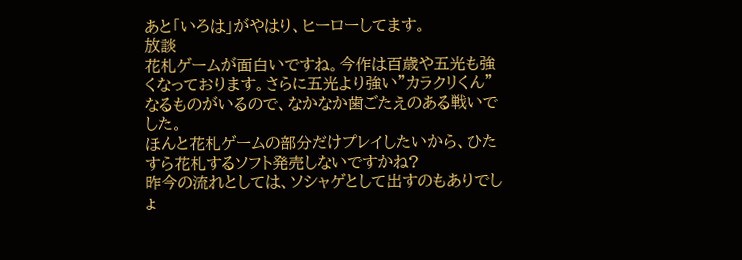あと「いろは」がやはり、ヒーローしてます。
放談
花札ゲームが面白いですね。今作は百歳や五光も強くなっております。さらに五光より強い"カラクリくん"なるものがいるので、なかなか歯ごたえのある戦いでした。
ほんと花札ゲームの部分だけプレイしたいから、ひたすら花札するソフト発売しないですかね?
昨今の流れとしては、ソシャゲとして出すのもありでしょ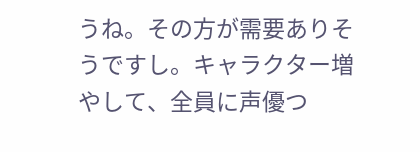うね。その方が需要ありそうですし。キャラクター増やして、全員に声優つ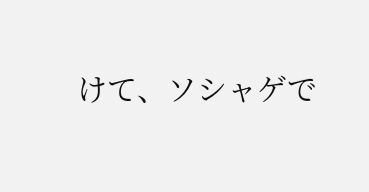けて、ソシャゲで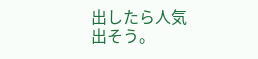出したら人気出そう。